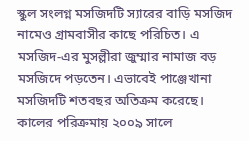স্কুল সংলগ্ন মসজিদটি স্যারের বাড়ি মসজিদ নামেও গ্রামবাসীর কাছে পরিচিত। এ মসজিদ-এর মুসল্লীরা জুম্মার নামাজ বড় মসজিদে পড়তেন। এভাবেই পাঞ্জেখানা মসজিদটি শতবছর অতিক্রম করেছে। কালের পরিক্রমায় ২০০৯ সালে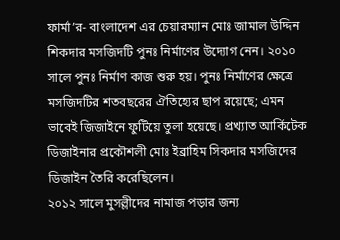ফার্মা’র- বাংলাদেশ এর চেয়ারম্যান মোঃ জামাল উদ্দিন শিকদার মসজিদটি পুনঃ নির্মাণের উদ্যোগ নেন। ২০১০ সালে পুনঃ নির্মাণ কাজ শুরু হয়। পুনঃ নির্মাণের ক্ষেত্রে মসজিদটির শতবছরের ঐতিহ্যের ছাপ রয়েছে; এমন ভাবেই জিজাইনে ফুটিয়ে তুলা হয়েছে। প্রখ্যাত আর্কিটেক ডিজাইনার প্রকৌশলী মোঃ ইব্রাহিম সিকদার মসজিদের ডিজাইন তৈরি করেছিলেন।
২০১২ সালে মুসল্লীদের নামাজ পড়ার জন্য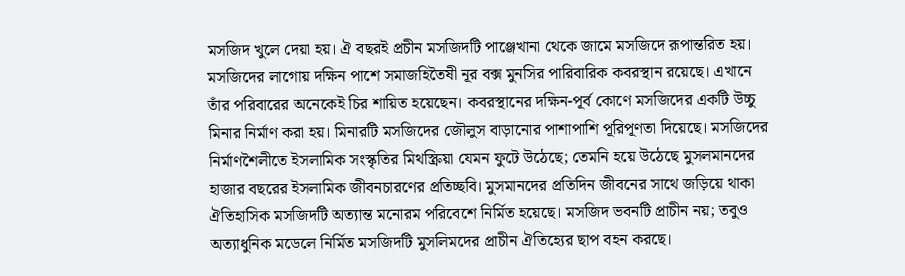মসজিদ খুলে দেয়া হয়। ঐ বছরই প্রচীন মসজিদটি পাঞ্জেখানা থেকে জামে মসজিদে রূপান্তরিত হয়। মসজিদের লাগোয় দক্ষিন পাশে সমাজহিতৈষী নূর বক্স মুনসির পারিবারিক কবরস্থান রয়েছে। এখানে তাঁর পরিবারের অনেকেই চির শায়িত হয়েছেন। কবরস্থানের দক্ষিন-পূর্ব কোণে মসজিদের একটি উচ্চু মিনার নির্মাণ করা হয়। মিনারটি মসজিদের জৌলুস বাড়ানোর পাশাপাশি পূরিপূণতা দিয়েছে। মসজিদের নির্মাণশৈলীতে ইসলামিক সংস্কৃতির মিথস্ক্রিয়া যেমন ফুটে উঠেছে; তেমনি হয়ে উঠেছে মুসলমানদের হাজার বছরের ইসলামিক জীবনচারণের প্রতিচ্ছবি। মুসমানদের প্রতিদিন জীবনের সাথে জড়িয়ে থাকা ঐতিহাসিক মসজিদটি অত্যান্ত মনোরম পরিবেশে নির্মিত হয়েছে। মসজিদ ভবনটি প্রাচীন নয়; তবুও অত্যাধুনিক মডেলে নির্মিত মসজিদটি মুসলিমদের প্রাচীন ঐতিহ্যের ছাপ বহন করছে।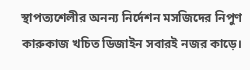স্থাপত্যশেলীর অনন্য নির্দেশন মসজিদের নিপুণ কারুকাজ খচিত ডিজাইন সবারই নজর কাড়ে।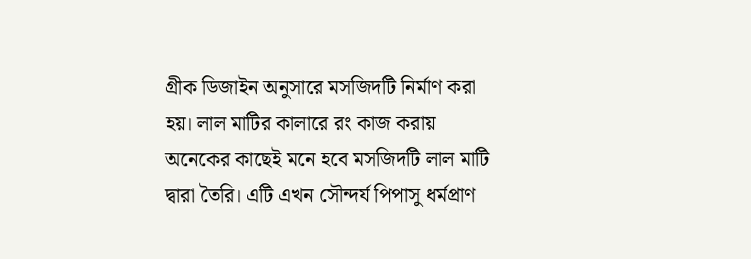গ্রীক ডিজাইন অনুসারে মসজিদটি নির্মাণ করা হয়। লাল মাটির কালারে রং কাজ করায় অনেকের কাছেই মনে হবে মসজিদটি লাল মাটি দ্বারা তৈরি। এটি এখন সৌন্দর্য পিপাসু ধর্মপ্রাণ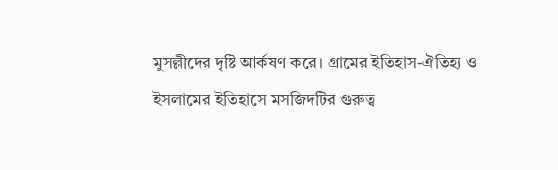মুসল্লীদের দৃষ্টি আর্কষণ করে। গ্রামের ইতিহাস-ঐতিহ্য ও ইসলামের ইতিহাসে মসজিদটির গুরুত্ব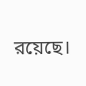রয়েছে।